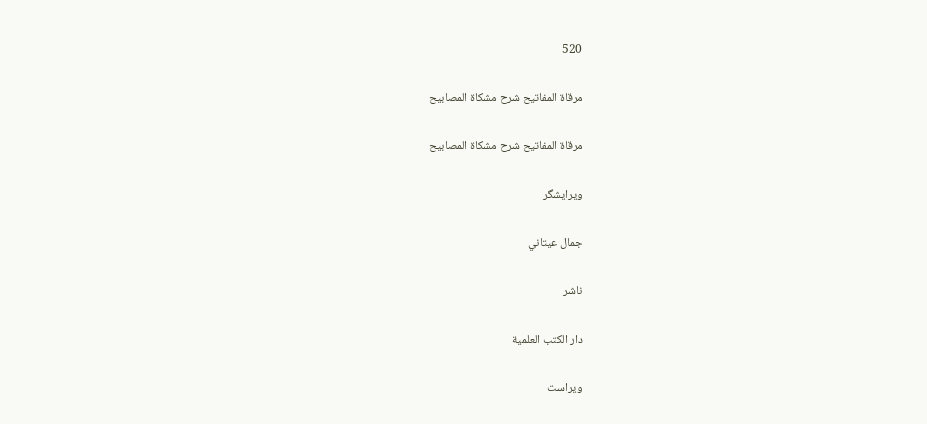520

مرقاة المفاتيح شرح مشكاة المصابيح

مرقاة المفاتيح شرح مشكاة المصابيح

ویرایشگر

جمال عيتاني

ناشر

دار الكتب العلمية

ویراست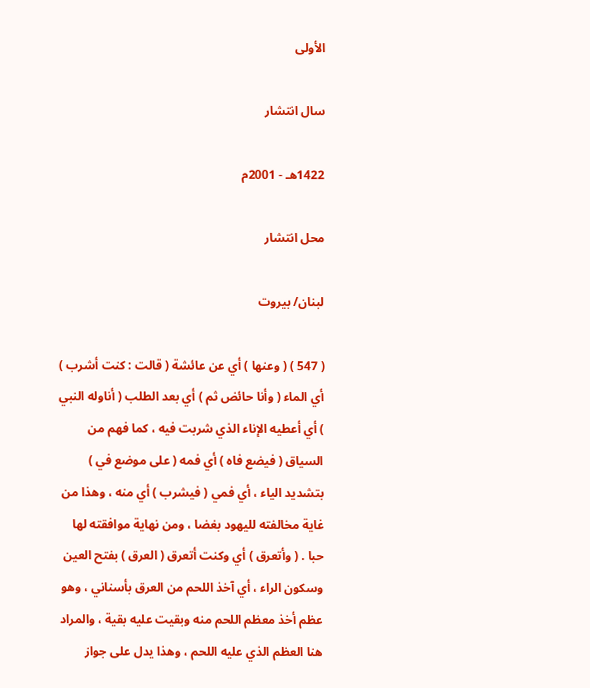الأولى

سال انتشار

1422هـ - 2001م

محل انتشار

لبنان/ بيروت

( 547 ) ( وعنها ) أي عن عائشة ( قالت : كنت أشرب ) أي الماء ( وأنا حائض ثم ) أي بعد الطلب ( أناوله النبي ) أي أعطيه الإناء الذي شربت فيه ، كما فهم من السياق ( فيضع فاه ) أي فمه ( على موضع في ) بتشديد الياء ، أي فمي ( فيشرب ) أي منه ، وهذا من غاية مخالفته لليهود بغضا ، ومن نهاية موافقته لها حبا . ( وأتعرق ) أي وكنت أتعرق ( العرق ) بفتح العين وسكون الراء ، أي آخذ اللحم من العرق بأسناني ، وهو عظم أخذ معظم اللحم منه وبقيت عليه بقية ، والمراد هنا العظم الذي عليه اللحم ، وهذا يدل على جواز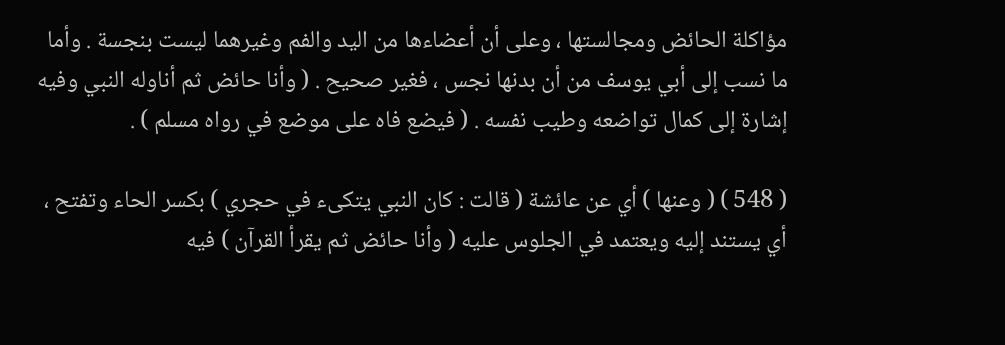مؤاكلة الحائض ومجالستها ، وعلى أن أعضاءها من اليد والفم وغيرهما ليست بنجسة . وأما ما نسب إلى أبي يوسف من أن بدنها نجس ، فغير صحيح . ( وأنا حائض ثم أناوله النبي وفيه إشارة إلى كمال تواضعه وطيب نفسه . ( فيضع فاه على موضع في رواه مسلم ) .

( 548 ) ( وعنها ) أي عن عائشة ( قالت : كان النبي يتكىء في حجري ) بكسر الحاء وتفتح ، أي يستند إليه ويعتمد في الجلوس عليه ( وأنا حائض ثم يقرأ القرآن ) فيه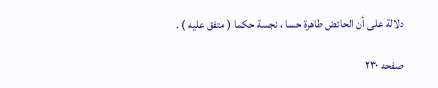دلالة على أن الحائض طاهرة حسا ، نجسة حكما ( متفق عليه ) .

صفحه ۲۳۰